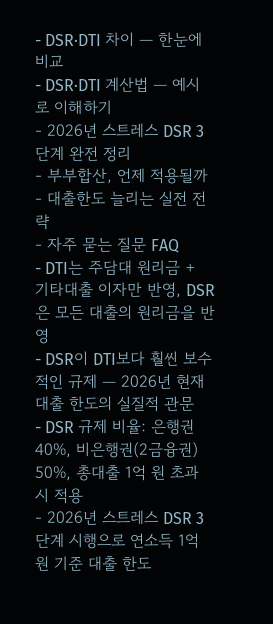- DSR·DTI 차이 — 한눈에 비교
- DSR·DTI 계산법 — 예시로 이해하기
- 2026년 스트레스 DSR 3단계 완전 정리
- 부부합산, 언제 적용될까
- 대출한도 늘리는 실전 전략
- 자주 묻는 질문 FAQ
- DTI는 주담대 원리금 + 기타대출 이자만 반영, DSR은 모든 대출의 원리금을 반영
- DSR이 DTI보다 훨씬 보수적인 규제 — 2026년 현재 대출 한도의 실질적 관문
- DSR 규제 비율: 은행권 40%, 비은행권(2금융권) 50%, 총대출 1억 원 초과 시 적용
- 2026년 스트레스 DSR 3단계 시행으로 연소득 1억 원 기준 대출 한도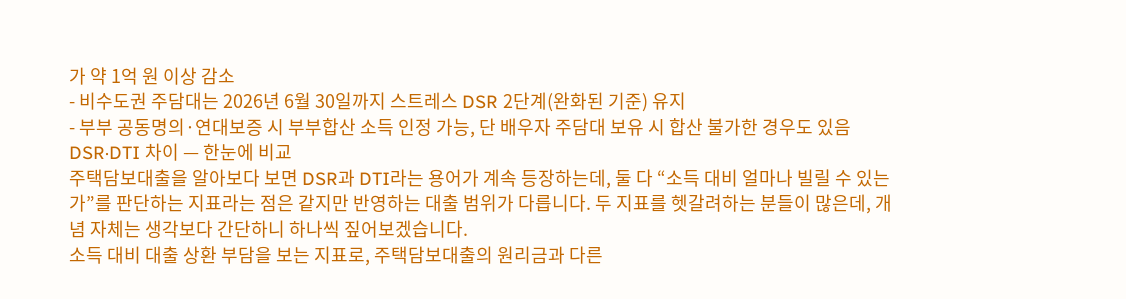가 약 1억 원 이상 감소
- 비수도권 주담대는 2026년 6월 30일까지 스트레스 DSR 2단계(완화된 기준) 유지
- 부부 공동명의·연대보증 시 부부합산 소득 인정 가능, 단 배우자 주담대 보유 시 합산 불가한 경우도 있음
DSR·DTI 차이 — 한눈에 비교
주택담보대출을 알아보다 보면 DSR과 DTI라는 용어가 계속 등장하는데, 둘 다 “소득 대비 얼마나 빌릴 수 있는가”를 판단하는 지표라는 점은 같지만 반영하는 대출 범위가 다릅니다. 두 지표를 헷갈려하는 분들이 많은데, 개념 자체는 생각보다 간단하니 하나씩 짚어보겠습니다.
소득 대비 대출 상환 부담을 보는 지표로, 주택담보대출의 원리금과 다른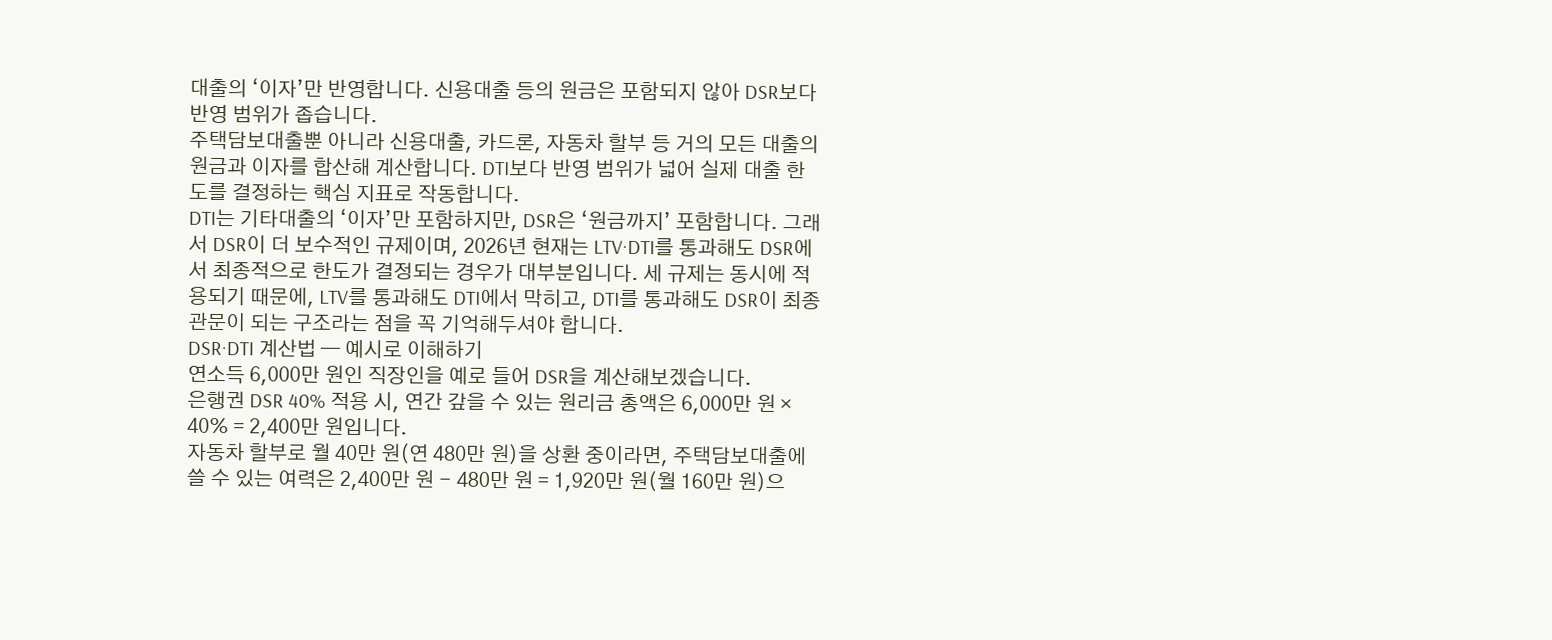대출의 ‘이자’만 반영합니다. 신용대출 등의 원금은 포함되지 않아 DSR보다 반영 범위가 좁습니다.
주택담보대출뿐 아니라 신용대출, 카드론, 자동차 할부 등 거의 모든 대출의 원금과 이자를 합산해 계산합니다. DTI보다 반영 범위가 넓어 실제 대출 한도를 결정하는 핵심 지표로 작동합니다.
DTI는 기타대출의 ‘이자’만 포함하지만, DSR은 ‘원금까지’ 포함합니다. 그래서 DSR이 더 보수적인 규제이며, 2026년 현재는 LTV·DTI를 통과해도 DSR에서 최종적으로 한도가 결정되는 경우가 대부분입니다. 세 규제는 동시에 적용되기 때문에, LTV를 통과해도 DTI에서 막히고, DTI를 통과해도 DSR이 최종 관문이 되는 구조라는 점을 꼭 기억해두셔야 합니다.
DSR·DTI 계산법 — 예시로 이해하기
연소득 6,000만 원인 직장인을 예로 들어 DSR을 계산해보겠습니다.
은행권 DSR 40% 적용 시, 연간 갚을 수 있는 원리금 총액은 6,000만 원 × 40% = 2,400만 원입니다.
자동차 할부로 월 40만 원(연 480만 원)을 상환 중이라면, 주택담보대출에 쓸 수 있는 여력은 2,400만 원 − 480만 원 = 1,920만 원(월 160만 원)으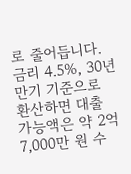로 줄어듭니다.
금리 4.5%, 30년 만기 기준으로 환산하면 대출 가능액은 약 2억 7,000만 원 수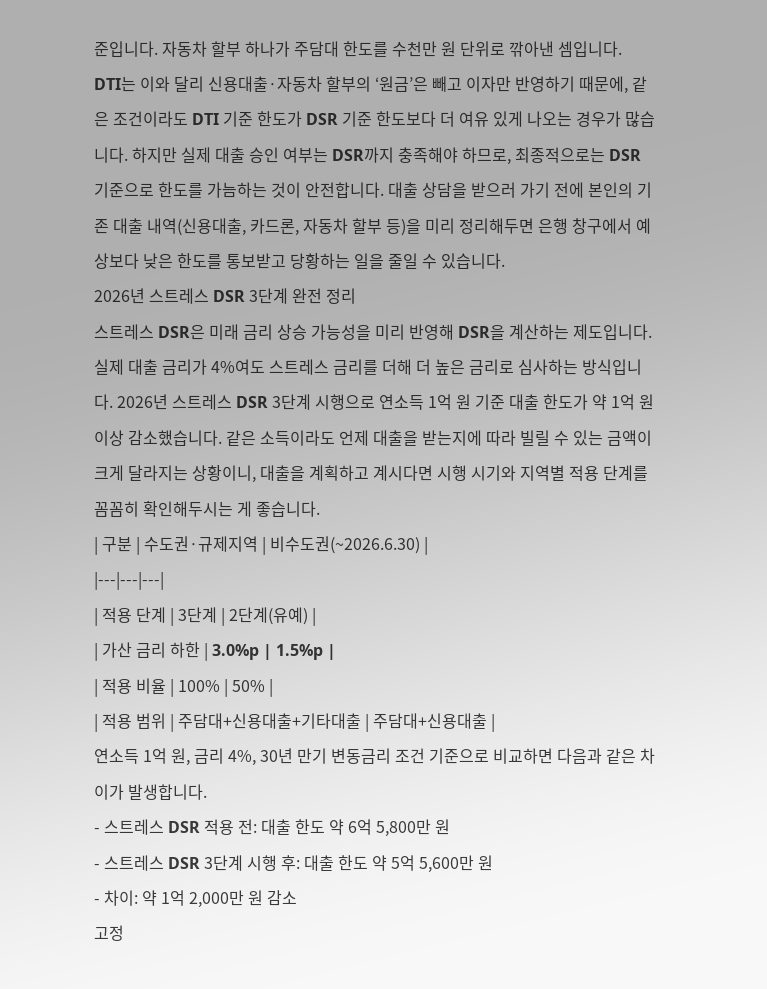준입니다. 자동차 할부 하나가 주담대 한도를 수천만 원 단위로 깎아낸 셈입니다.
DTI는 이와 달리 신용대출·자동차 할부의 ‘원금’은 빼고 이자만 반영하기 때문에, 같은 조건이라도 DTI 기준 한도가 DSR 기준 한도보다 더 여유 있게 나오는 경우가 많습니다. 하지만 실제 대출 승인 여부는 DSR까지 충족해야 하므로, 최종적으로는 DSR 기준으로 한도를 가늠하는 것이 안전합니다. 대출 상담을 받으러 가기 전에 본인의 기존 대출 내역(신용대출, 카드론, 자동차 할부 등)을 미리 정리해두면 은행 창구에서 예상보다 낮은 한도를 통보받고 당황하는 일을 줄일 수 있습니다.
2026년 스트레스 DSR 3단계 완전 정리
스트레스 DSR은 미래 금리 상승 가능성을 미리 반영해 DSR을 계산하는 제도입니다. 실제 대출 금리가 4%여도 스트레스 금리를 더해 더 높은 금리로 심사하는 방식입니다. 2026년 스트레스 DSR 3단계 시행으로 연소득 1억 원 기준 대출 한도가 약 1억 원 이상 감소했습니다. 같은 소득이라도 언제 대출을 받는지에 따라 빌릴 수 있는 금액이 크게 달라지는 상황이니, 대출을 계획하고 계시다면 시행 시기와 지역별 적용 단계를 꼼꼼히 확인해두시는 게 좋습니다.
| 구분 | 수도권·규제지역 | 비수도권(~2026.6.30) |
|---|---|---|
| 적용 단계 | 3단계 | 2단계(유예) |
| 가산 금리 하한 | 3.0%p | 1.5%p |
| 적용 비율 | 100% | 50% |
| 적용 범위 | 주담대+신용대출+기타대출 | 주담대+신용대출 |
연소득 1억 원, 금리 4%, 30년 만기 변동금리 조건 기준으로 비교하면 다음과 같은 차이가 발생합니다.
- 스트레스 DSR 적용 전: 대출 한도 약 6억 5,800만 원
- 스트레스 DSR 3단계 시행 후: 대출 한도 약 5억 5,600만 원
- 차이: 약 1억 2,000만 원 감소
고정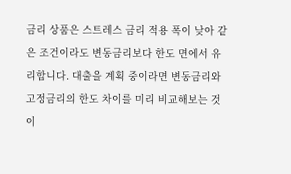금리 상품은 스트레스 금리 적용 폭이 낮아 같은 조건이라도 변동금리보다 한도 면에서 유리합니다. 대출을 계획 중이라면 변동금리와 고정금리의 한도 차이를 미리 비교해보는 것이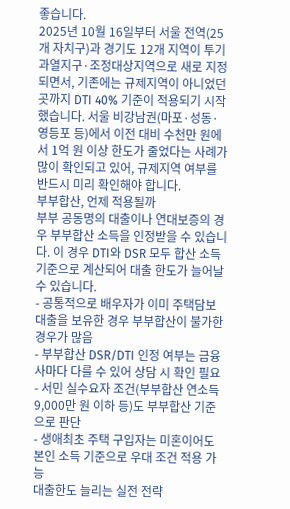좋습니다.
2025년 10월 16일부터 서울 전역(25개 자치구)과 경기도 12개 지역이 투기과열지구·조정대상지역으로 새로 지정되면서, 기존에는 규제지역이 아니었던 곳까지 DTI 40% 기준이 적용되기 시작했습니다. 서울 비강남권(마포·성동·영등포 등)에서 이전 대비 수천만 원에서 1억 원 이상 한도가 줄었다는 사례가 많이 확인되고 있어, 규제지역 여부를 반드시 미리 확인해야 합니다.
부부합산, 언제 적용될까
부부 공동명의 대출이나 연대보증의 경우 부부합산 소득을 인정받을 수 있습니다. 이 경우 DTI와 DSR 모두 합산 소득 기준으로 계산되어 대출 한도가 늘어날 수 있습니다.
- 공통적으로 배우자가 이미 주택담보대출을 보유한 경우 부부합산이 불가한 경우가 많음
- 부부합산 DSR/DTI 인정 여부는 금융사마다 다를 수 있어 상담 시 확인 필요
- 서민 실수요자 조건(부부합산 연소득 9,000만 원 이하 등)도 부부합산 기준으로 판단
- 생애최초 주택 구입자는 미혼이어도 본인 소득 기준으로 우대 조건 적용 가능
대출한도 늘리는 실전 전략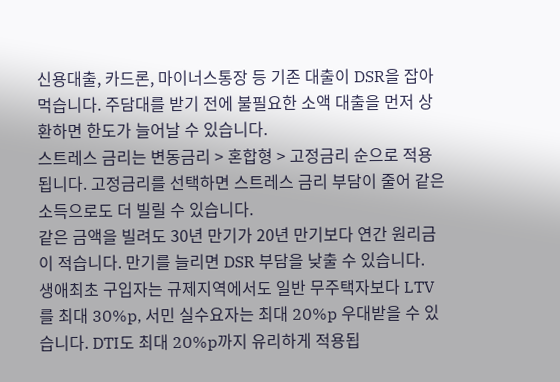신용대출, 카드론, 마이너스통장 등 기존 대출이 DSR을 잡아먹습니다. 주담대를 받기 전에 불필요한 소액 대출을 먼저 상환하면 한도가 늘어날 수 있습니다.
스트레스 금리는 변동금리 > 혼합형 > 고정금리 순으로 적용됩니다. 고정금리를 선택하면 스트레스 금리 부담이 줄어 같은 소득으로도 더 빌릴 수 있습니다.
같은 금액을 빌려도 30년 만기가 20년 만기보다 연간 원리금이 적습니다. 만기를 늘리면 DSR 부담을 낮출 수 있습니다.
생애최초 구입자는 규제지역에서도 일반 무주택자보다 LTV를 최대 30%p, 서민 실수요자는 최대 20%p 우대받을 수 있습니다. DTI도 최대 20%p까지 유리하게 적용됩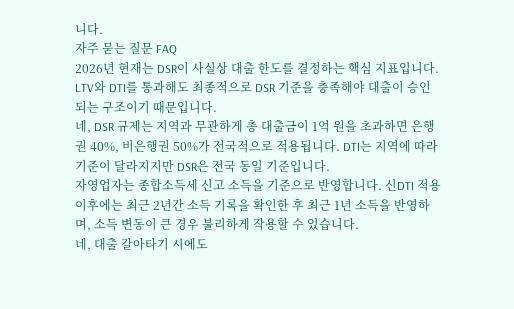니다.
자주 묻는 질문 FAQ
2026년 현재는 DSR이 사실상 대출 한도를 결정하는 핵심 지표입니다. LTV와 DTI를 통과해도 최종적으로 DSR 기준을 충족해야 대출이 승인되는 구조이기 때문입니다.
네, DSR 규제는 지역과 무관하게 총 대출금이 1억 원을 초과하면 은행권 40%, 비은행권 50%가 전국적으로 적용됩니다. DTI는 지역에 따라 기준이 달라지지만 DSR은 전국 동일 기준입니다.
자영업자는 종합소득세 신고 소득을 기준으로 반영합니다. 신DTI 적용 이후에는 최근 2년간 소득 기록을 확인한 후 최근 1년 소득을 반영하며, 소득 변동이 큰 경우 불리하게 작용할 수 있습니다.
네, 대출 갈아타기 시에도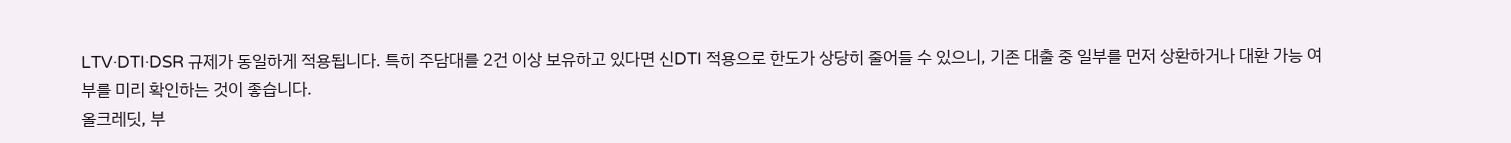LTV·DTI·DSR 규제가 동일하게 적용됩니다. 특히 주담대를 2건 이상 보유하고 있다면 신DTI 적용으로 한도가 상당히 줄어들 수 있으니, 기존 대출 중 일부를 먼저 상환하거나 대환 가능 여부를 미리 확인하는 것이 좋습니다.
올크레딧, 부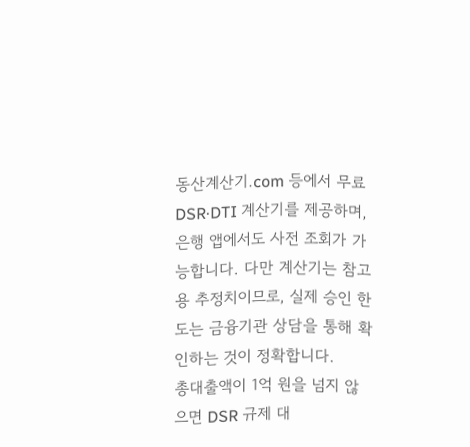동산계산기.com 등에서 무료 DSR·DTI 계산기를 제공하며, 은행 앱에서도 사전 조회가 가능합니다. 다만 계산기는 참고용 추정치이므로, 실제 승인 한도는 금융기관 상담을 통해 확인하는 것이 정확합니다.
총대출액이 1억 원을 넘지 않으면 DSR 규제 대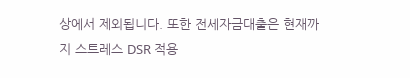상에서 제외됩니다. 또한 전세자금대출은 현재까지 스트레스 DSR 적용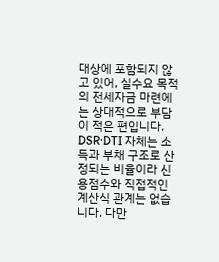대상에 포함되지 않고 있어, 실수요 목적의 전세자금 마련에는 상대적으로 부담이 적은 편입니다.
DSR·DTI 자체는 소득과 부채 구조로 산정되는 비율이라 신용점수와 직접적인 계산식 관계는 없습니다. 다만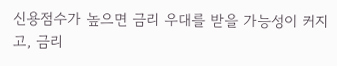신용점수가 높으면 금리 우대를 받을 가능성이 커지고, 금리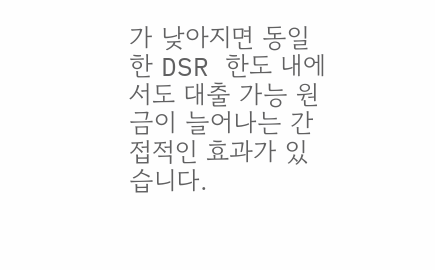가 낮아지면 동일한 DSR 한도 내에서도 대출 가능 원금이 늘어나는 간접적인 효과가 있습니다.